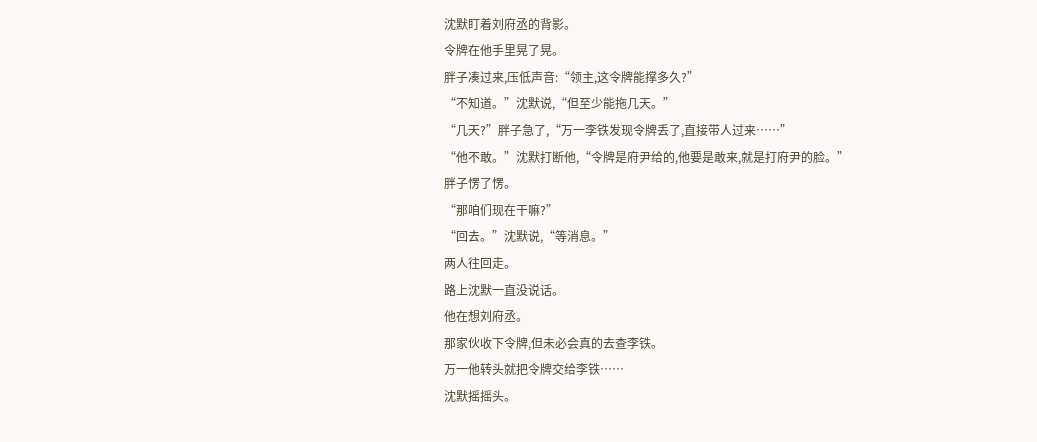沈默盯着刘府丞的背影。
令牌在他手里晃了晃。
胖子凑过来,压低声音:“领主,这令牌能撑多久?”
“不知道。”沈默说,“但至少能拖几天。”
“几天?”胖子急了,“万一李铁发现令牌丢了,直接带人过来……”
“他不敢。”沈默打断他,“令牌是府尹给的,他要是敢来,就是打府尹的脸。”
胖子愣了愣。
“那咱们现在干嘛?”
“回去。”沈默说,“等消息。”
两人往回走。
路上沈默一直没说话。
他在想刘府丞。
那家伙收下令牌,但未必会真的去查李铁。
万一他转头就把令牌交给李铁……
沈默摇摇头。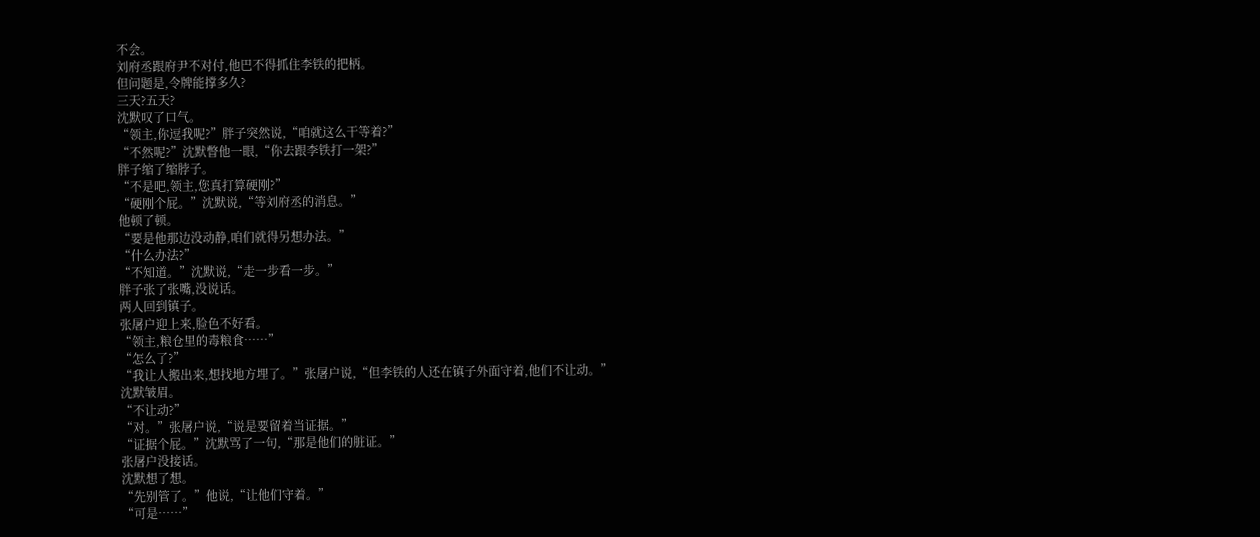不会。
刘府丞跟府尹不对付,他巴不得抓住李铁的把柄。
但问题是,令牌能撑多久?
三天?五天?
沈默叹了口气。
“领主,你逗我呢?”胖子突然说,“咱就这么干等着?”
“不然呢?”沈默瞥他一眼,“你去跟李铁打一架?”
胖子缩了缩脖子。
“不是吧,领主,您真打算硬刚?”
“硬刚个屁。”沈默说,“等刘府丞的消息。”
他顿了顿。
“要是他那边没动静,咱们就得另想办法。”
“什么办法?”
“不知道。”沈默说,“走一步看一步。”
胖子张了张嘴,没说话。
两人回到镇子。
张屠户迎上来,脸色不好看。
“领主,粮仓里的毒粮食……”
“怎么了?”
“我让人搬出来,想找地方埋了。”张屠户说,“但李铁的人还在镇子外面守着,他们不让动。”
沈默皱眉。
“不让动?”
“对。”张屠户说,“说是要留着当证据。”
“证据个屁。”沈默骂了一句,“那是他们的脏证。”
张屠户没接话。
沈默想了想。
“先别管了。”他说,“让他们守着。”
“可是……”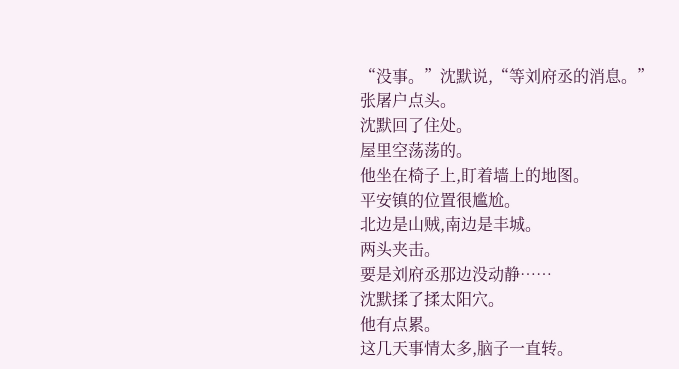“没事。”沈默说,“等刘府丞的消息。”
张屠户点头。
沈默回了住处。
屋里空荡荡的。
他坐在椅子上,盯着墙上的地图。
平安镇的位置很尴尬。
北边是山贼,南边是丰城。
两头夹击。
要是刘府丞那边没动静……
沈默揉了揉太阳穴。
他有点累。
这几天事情太多,脑子一直转。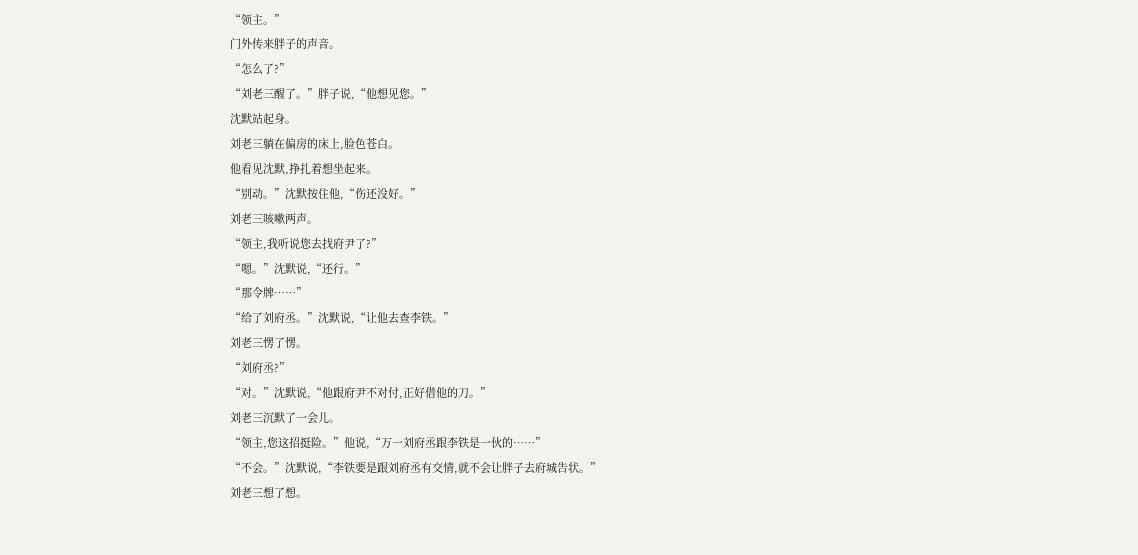“领主。”
门外传来胖子的声音。
“怎么了?”
“刘老三醒了。”胖子说,“他想见您。”
沈默站起身。
刘老三躺在偏房的床上,脸色苍白。
他看见沈默,挣扎着想坐起来。
“别动。”沈默按住他,“伤还没好。”
刘老三咳嗽两声。
“领主,我听说您去找府尹了?”
“嗯。”沈默说,“还行。”
“那令牌……”
“给了刘府丞。”沈默说,“让他去查李铁。”
刘老三愣了愣。
“刘府丞?”
“对。”沈默说,“他跟府尹不对付,正好借他的刀。”
刘老三沉默了一会儿。
“领主,您这招挺险。”他说,“万一刘府丞跟李铁是一伙的……”
“不会。”沈默说,“李铁要是跟刘府丞有交情,就不会让胖子去府城告状。”
刘老三想了想。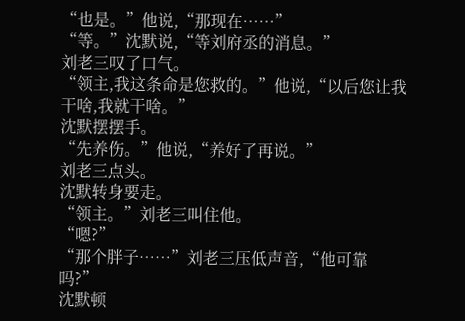“也是。”他说,“那现在……”
“等。”沈默说,“等刘府丞的消息。”
刘老三叹了口气。
“领主,我这条命是您救的。”他说,“以后您让我干啥,我就干啥。”
沈默摆摆手。
“先养伤。”他说,“养好了再说。”
刘老三点头。
沈默转身要走。
“领主。”刘老三叫住他。
“嗯?”
“那个胖子……”刘老三压低声音,“他可靠吗?”
沈默顿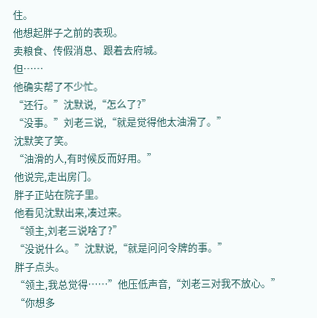住。
他想起胖子之前的表现。
卖粮食、传假消息、跟着去府城。
但……
他确实帮了不少忙。
“还行。”沈默说,“怎么了?”
“没事。”刘老三说,“就是觉得他太油滑了。”
沈默笑了笑。
“油滑的人,有时候反而好用。”
他说完,走出房门。
胖子正站在院子里。
他看见沈默出来,凑过来。
“领主,刘老三说啥了?”
“没说什么。”沈默说,“就是问问令牌的事。”
胖子点头。
“领主,我总觉得……”他压低声音,“刘老三对我不放心。”
“你想多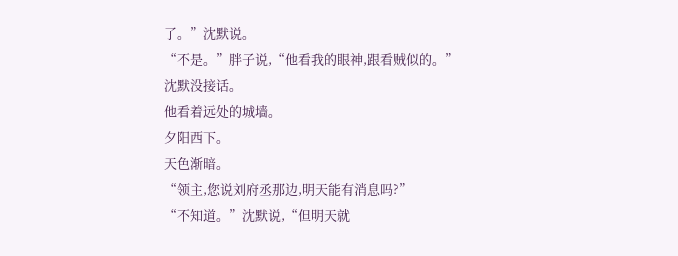了。”沈默说。
“不是。”胖子说,“他看我的眼神,跟看贼似的。”
沈默没接话。
他看着远处的城墙。
夕阳西下。
天色渐暗。
“领主,您说刘府丞那边,明天能有消息吗?”
“不知道。”沈默说,“但明天就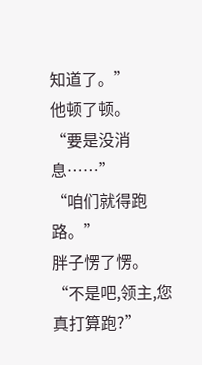知道了。”
他顿了顿。
“要是没消息……”
“咱们就得跑路。”
胖子愣了愣。
“不是吧,领主,您真打算跑?”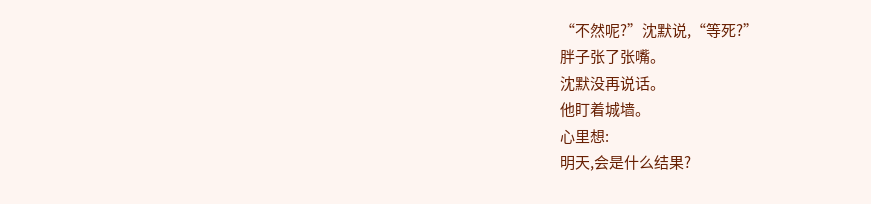“不然呢?”沈默说,“等死?”
胖子张了张嘴。
沈默没再说话。
他盯着城墙。
心里想:
明天,会是什么结果?